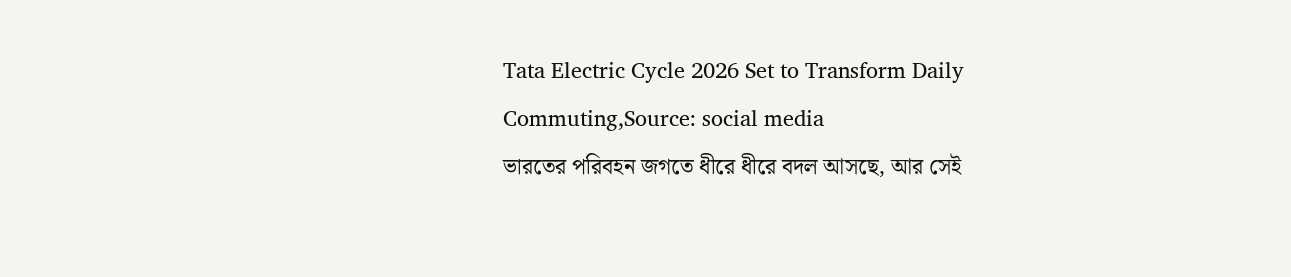Tata Electric Cycle 2026 Set to Transform Daily Commuting,Source: social media
ভারতের পরিবহন জগতে ধীরে ধীরে বদল আসছে, আর সেই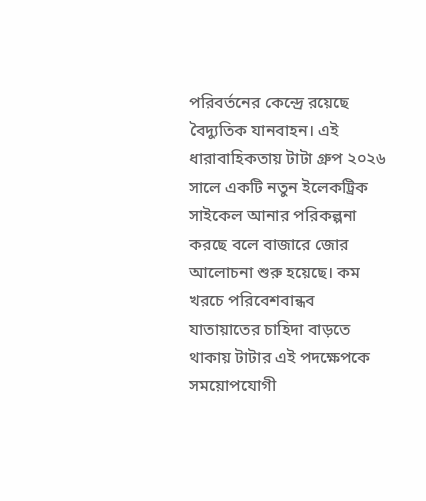পরিবর্তনের কেন্দ্রে রয়েছে বৈদ্যুতিক যানবাহন। এই ধারাবাহিকতায় টাটা গ্রুপ ২০২৬ সালে একটি নতুন ইলেকট্রিক সাইকেল আনার পরিকল্পনা করছে বলে বাজারে জোর আলোচনা শুরু হয়েছে। কম খরচে পরিবেশবান্ধব যাতায়াতের চাহিদা বাড়তে থাকায় টাটার এই পদক্ষেপকে সময়োপযোগী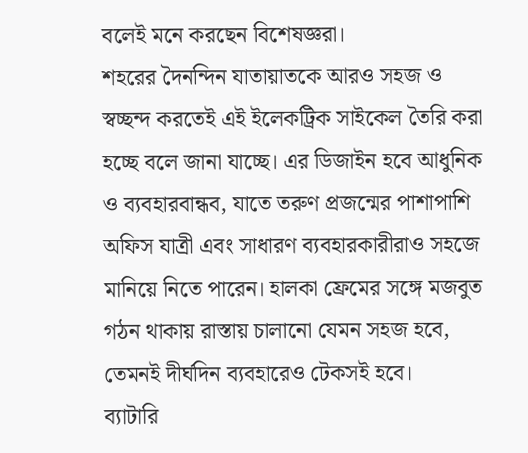বলেই মনে করছেন বিশেষজ্ঞরা।
শহরের দৈনন্দিন যাতায়াতকে আরও সহজ ও স্বচ্ছন্দ করতেই এই ইলেকট্রিক সাইকেল তৈরি করা হচ্ছে বলে জানা যাচ্ছে। এর ডিজাইন হবে আধুনিক ও ব্যবহারবান্ধব, যাতে তরুণ প্রজন্মের পাশাপাশি অফিস যাত্রী এবং সাধারণ ব্যবহারকারীরাও সহজে মানিয়ে নিতে পারেন। হালকা ফ্রেমের সঙ্গে মজবুত গঠন থাকায় রাস্তায় চালানো যেমন সহজ হবে, তেমনই দীর্ঘদিন ব্যবহারেও টেকসই হবে।
ব্যাটারি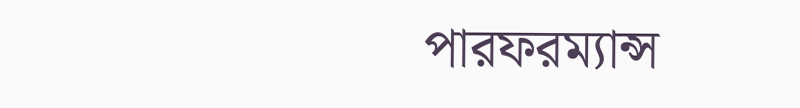পারফরম্যান্স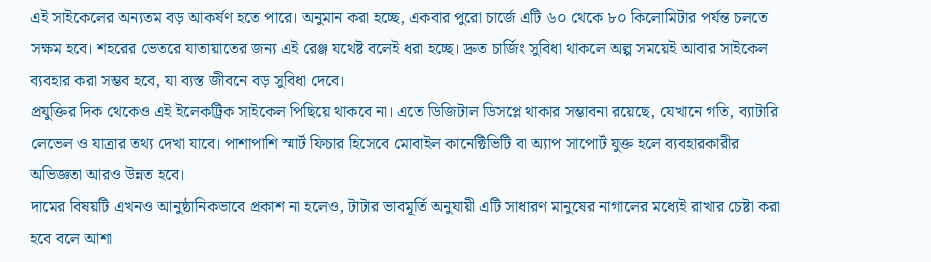এই সাইকেলের অন্যতম বড় আকর্ষণ হতে পারে। অনুমান করা হচ্ছে, একবার পুরো চার্জে এটি ৬০ থেকে ৮০ কিলোমিটার পর্যন্ত চলতে সক্ষম হবে। শহরের ভেতরে যাতায়াতের জন্য এই রেঞ্জ যথেষ্ট বলেই ধরা হচ্ছে। দ্রুত চার্জিং সুবিধা থাকলে অল্প সময়েই আবার সাইকেল ব্যবহার করা সম্ভব হবে, যা ব্যস্ত জীবনে বড় সুবিধা দেবে।
প্রযুক্তির দিক থেকেও এই ইলেকট্রিক সাইকেল পিছিয়ে থাকবে না। এতে ডিজিটাল ডিসপ্লে থাকার সম্ভাবনা রয়েছে, যেখানে গতি, ব্যাটারি লেভেল ও যাত্রার তথ্য দেখা যাবে। পাশাপাশি স্মার্ট ফিচার হিসেবে মোবাইল কানেক্টিভিটি বা অ্যাপ সাপোর্ট যুক্ত হলে ব্যবহারকারীর অভিজ্ঞতা আরও উন্নত হবে।
দামের বিষয়টি এখনও আনুষ্ঠানিকভাবে প্রকাশ না হলেও, টাটার ভাবমূর্তি অনুযায়ী এটি সাধারণ মানুষের নাগালের মধ্যেই রাখার চেষ্টা করা হবে বলে আশা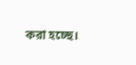করা হচ্ছে।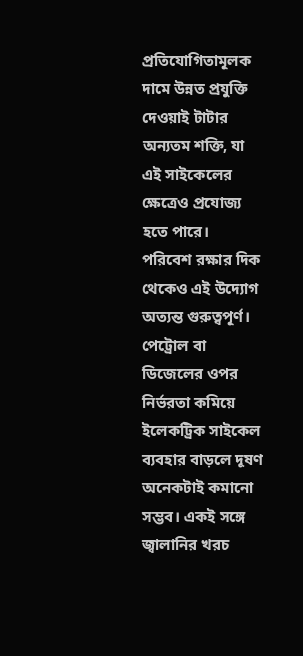প্রতিযোগিতামূলক দামে উন্নত প্রযুক্তি দেওয়াই টাটার অন্যতম শক্তি, যা এই সাইকেলের ক্ষেত্রেও প্রযোজ্য হতে পারে।
পরিবেশ রক্ষার দিক থেকেও এই উদ্যোগ অত্যন্ত গুরুত্বপূর্ণ। পেট্রোল বা ডিজেলের ওপর নির্ভরতা কমিয়ে ইলেকট্রিক সাইকেল ব্যবহার বাড়লে দূষণ অনেকটাই কমানো সম্ভব। একই সঙ্গে জ্বালানির খরচ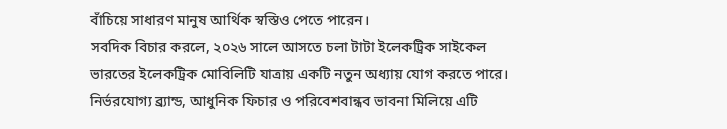বাঁচিয়ে সাধারণ মানুষ আর্থিক স্বস্তিও পেতে পারেন।
সবদিক বিচার করলে, ২০২৬ সালে আসতে চলা টাটা ইলেকট্রিক সাইকেল ভারতের ইলেকট্রিক মোবিলিটি যাত্রায় একটি নতুন অধ্যায় যোগ করতে পারে। নির্ভরযোগ্য ব্র্যান্ড, আধুনিক ফিচার ও পরিবেশবান্ধব ভাবনা মিলিয়ে এটি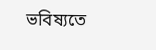ভবিষ্যতে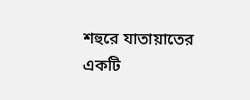শহুরে যাতায়াতের একটি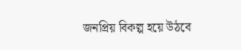জনপ্রিয় বিকল্প হয়ে উঠবে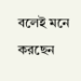বলেই মনে করছেন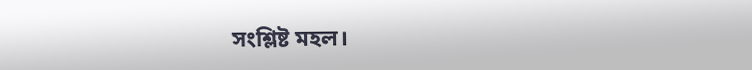সংশ্লিষ্ট মহল।